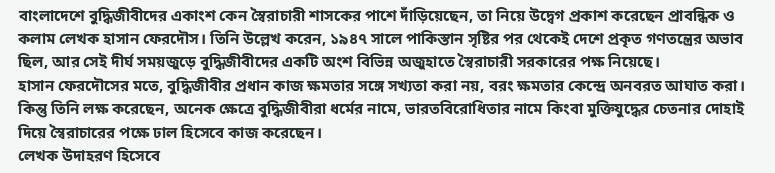বাংলাদেশে বুদ্ধিজীবীদের একাংশ কেন স্বৈরাচারী শাসকের পাশে দাঁড়িয়েছেন, তা নিয়ে উদ্বেগ প্রকাশ করেছেন প্রাবন্ধিক ও কলাম লেখক হাসান ফেরদৌস। তিনি উল্লেখ করেন, ১৯৪৭ সালে পাকিস্তান সৃষ্টির পর থেকেই দেশে প্রকৃত গণতন্ত্রের অভাব ছিল, আর সেই দীর্ঘ সময়জুড়ে বুদ্ধিজীবীদের একটি অংশ বিভিন্ন অজুহাতে স্বৈরাচারী সরকারের পক্ষ নিয়েছে।
হাসান ফেরদৌসের মতে, বুদ্ধিজীবীর প্রধান কাজ ক্ষমতার সঙ্গে সখ্যতা করা নয়, বরং ক্ষমতার কেন্দ্রে অনবরত আঘাত করা। কিন্তু তিনি লক্ষ করেছেন, অনেক ক্ষেত্রে বুদ্ধিজীবীরা ধর্মের নামে, ভারতবিরোধিতার নামে কিংবা মুক্তিযুদ্ধের চেতনার দোহাই দিয়ে স্বৈরাচারের পক্ষে ঢাল হিসেবে কাজ করেছেন।
লেখক উদাহরণ হিসেবে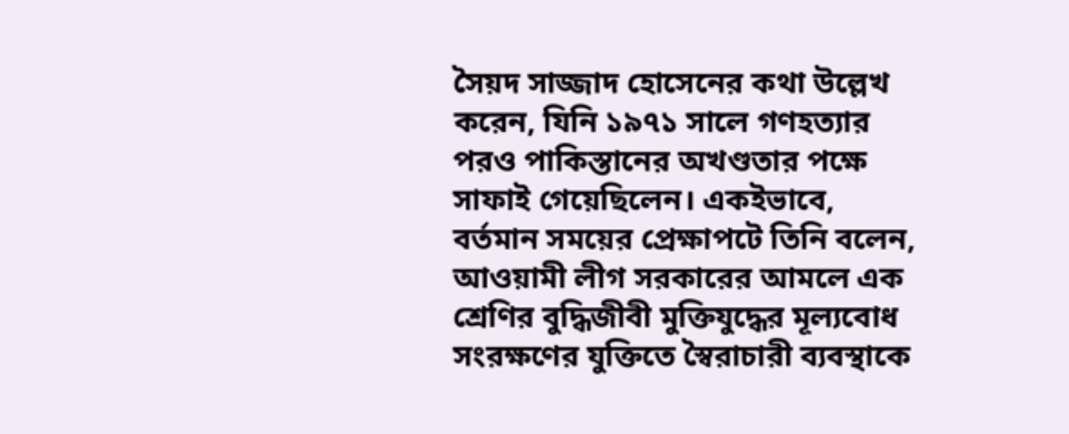সৈয়দ সাজ্জাদ হোসেনের কথা উল্লেখ করেন, যিনি ১৯৭১ সালে গণহত্যার পরও পাকিস্তানের অখণ্ডতার পক্ষে সাফাই গেয়েছিলেন। একইভাবে, বর্তমান সময়ের প্রেক্ষাপটে তিনি বলেন, আওয়ামী লীগ সরকারের আমলে এক শ্রেণির বুদ্ধিজীবী মুক্তিযুদ্ধের মূল্যবোধ সংরক্ষণের যুক্তিতে স্বৈরাচারী ব্যবস্থাকে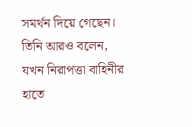সমর্থন দিয়ে গেছেন।
তিনি আরও বলেন, যখন নিরাপত্তা বাহিনীর হাতে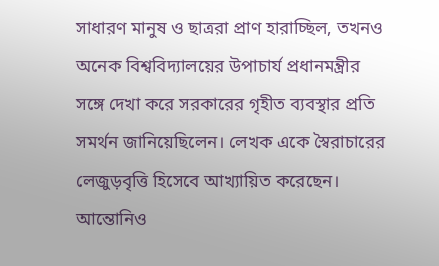সাধারণ মানুষ ও ছাত্ররা প্রাণ হারাচ্ছিল, তখনও অনেক বিশ্ববিদ্যালয়ের উপাচার্য প্রধানমন্ত্রীর সঙ্গে দেখা করে সরকারের গৃহীত ব্যবস্থার প্রতি সমর্থন জানিয়েছিলেন। লেখক একে স্বৈরাচারের লেজুড়বৃত্তি হিসেবে আখ্যায়িত করেছেন।
আন্তোনিও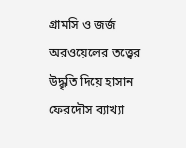গ্রামসি ও জর্জ অরওয়েলের তত্ত্বের উদ্ধৃতি দিয়ে হাসান ফেরদৌস ব্যাখ্যা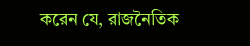করেন যে, রাজনৈতিক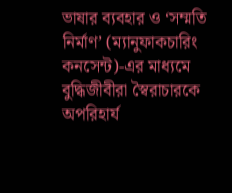ভাষার ব্যবহার ও ‘সম্মতি নির্মাণ’ (ম্যানুফাকচারিং কনসেন্ট)-এর মাধ্যমে বুদ্ধিজীবীরা স্বৈরাচারকে অপরিহার্য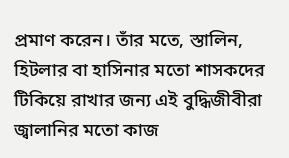প্রমাণ করেন। তাঁর মতে, স্তালিন, হিটলার বা হাসিনার মতো শাসকদের টিকিয়ে রাখার জন্য এই বুদ্ধিজীবীরা জ্বালানির মতো কাজ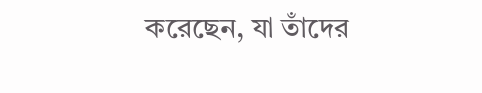করেছেন, যা তাঁদের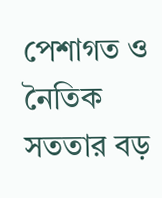পেশাগত ও নৈতিক সততার বড়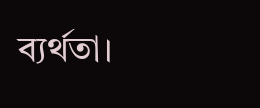ব্যর্থতা।